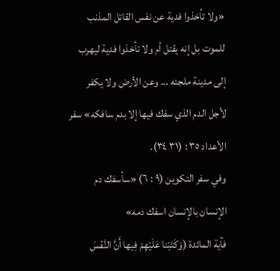«ولا تأخذوا فدية عن نفس القاتل المذنب للموت بل إنه يقتل أم ولا تأخذوا فدية ليهرب إلى مدينة ملجئه ... وعن الأرض ولا يكفر لأجل الدم الذي سفك فيها إلا بدم سافكه» سفر الأعداد ٣٥ : (٣١ ٣٤).
وفي سفر التكوين (٩ : ٦) «سأسفك دم الإنسان بالإنسان اسفك دمه»
فآية المائدة (وَكَتَبْنا عَلَيْهِمْ فِيها أَنَّ النَّفْسَ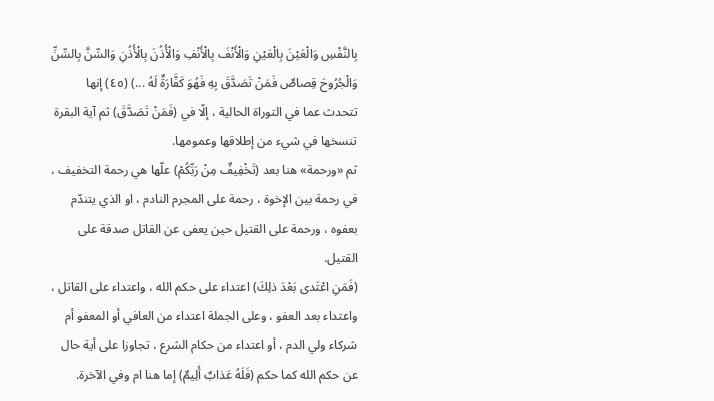بِالنَّفْسِ وَالْعَيْنَ بِالْعَيْنِ وَالْأَنْفَ بِالْأَنْفِ وَالْأُذُنَ بِالْأُذُنِ وَالسِّنَّ بِالسِّنِّ وَالْجُرُوحَ قِصاصٌ فَمَنْ تَصَدَّقَ بِهِ فَهُوَ كَفَّارَةٌ لَهُ ...) (٤٥) إنها تتحدث عما في التوراة الحالية ، إلّا في (فَمَنْ تَصَدَّقَ) ثم آية البقرة تنسخها في شيء من إطلاقها وعمومها.
ثم «ورحمة» هنا بعد (تَخْفِيفٌ مِنْ رَبِّكُمْ) علّها هي رحمة التخفيف ، في رحمة بين الإخوة ، رحمة على المجرم النادم ، او الذي يتندّم بعفوه ، ورحمة على القتيل حين يعفى عن القاتل صدقة على القتيل.
(فَمَنِ اعْتَدى بَعْدَ ذلِكَ) اعتداء على حكم الله ، واعتداء على القاتل ، واعتداء بعد العفو ، وعلى الجملة اعتداء من العافي أو المعفو أم شركاء ولي الدم ، أو اعتداء من حكام الشرع ، تجاوزا على أية حال عن حكم الله كما حكم (فَلَهُ عَذابٌ أَلِيمٌ) إما هنا ام وفي الآخرة.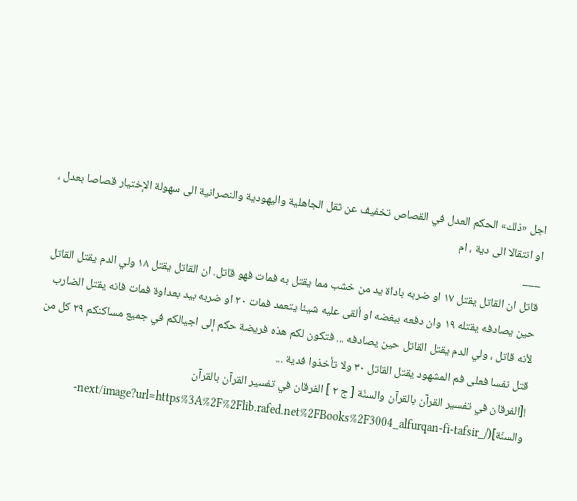اجل «ذلك» الحكم العدل في القصاص تخفيف عن ثقل الجاهلية واليهودية والنصرانية الى سهولة الإختيار قصاصا بعدل ، او انتقالا الى دية ، ام
___
قاتل ان القاتل يقتل ١٧ او ضربه باداة يد من خشب مما يقتل به فمات فهو قاتل. ان القاتل يقتل ١٨ ولي الدم يقتل القاتل حين يصادفه يقتله ١٩ وان دفعه ببغضه او ألقى عليه شيئا يتعمد فمات ٢٠ او ضربه بيد بعداوة فمات فانه يقتل الضارب لأنه قاتل ، ولي الدم يقتل القاتل حين يصادفه ... فتكون لكم هذه فريضة حكم إلى اجيالكم في جميع مساكنكم ٢٩ كل من قتل نفسا فعلى فم المشهود يقتل القاتل ٣٠ ولا تأخذوا فدية ...
![الفرقان في تفسير القرآن بالقرآن والسنّة [ ج ٢ ] الفرقان في تفسير القرآن بالقرآن والسنّة](/_next/image?url=https%3A%2F%2Flib.rafed.net%2FBooks%2F3004_alfurqan-fi-tafsir-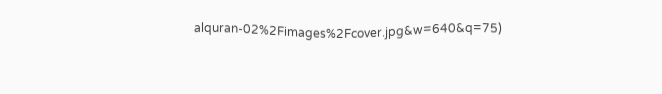alquran-02%2Fimages%2Fcover.jpg&w=640&q=75)